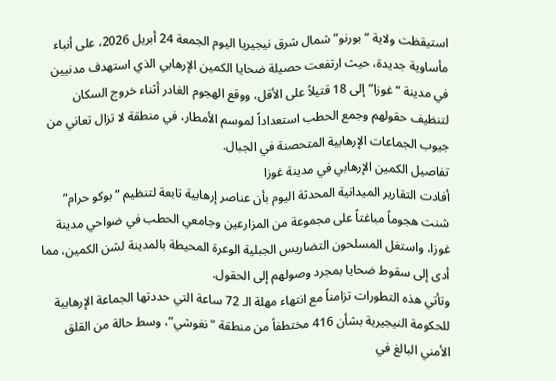استيقظت ولاية “بورنو” شمال شرق نيجيريا اليوم الجمعة 24 أبريل 2026، على أنباء مأساوية جديدة، حيث ارتفعت حصيلة ضحايا الكمين الإرهابي الذي استهدف مدنيين في مدينة “غوزا” إلى 18 قتيلاً على الأقل، ووقع الهجوم الغادر أثناء خروج السكان لتنظيف حقولهم وجمع الحطب استعداداً لموسم الأمطار، في منطقة لا تزال تعاني من جيوب الجماعات الإرهابية المتحصنة في الجبال.
تفاصيل الكمين الإرهابي في مدينة غوزا
أفادت التقارير الميدانية المحدثة اليوم بأن عناصر إرهابية تابعة لتنظيم “بوكو حرام” شنت هجوماً مباغتاً على مجموعة من المزارعين وجامعي الحطب في ضواحي مدينة غوزا، واستغل المسلحون التضاريس الجبلية الوعرة المحيطة بالمدينة لشن الكمين، مما أدى إلى سقوط ضحايا بمجرد وصولهم إلى الحقول.
وتأتي هذه التطورات تزامناً مع انتهاء مهلة الـ 72 ساعة التي حددتها الجماعة الإرهابية للحكومة النيجيرية بشأن 416 مختطفاً من منطقة “نغوشي”، وسط حالة من القلق الأمني البالغ في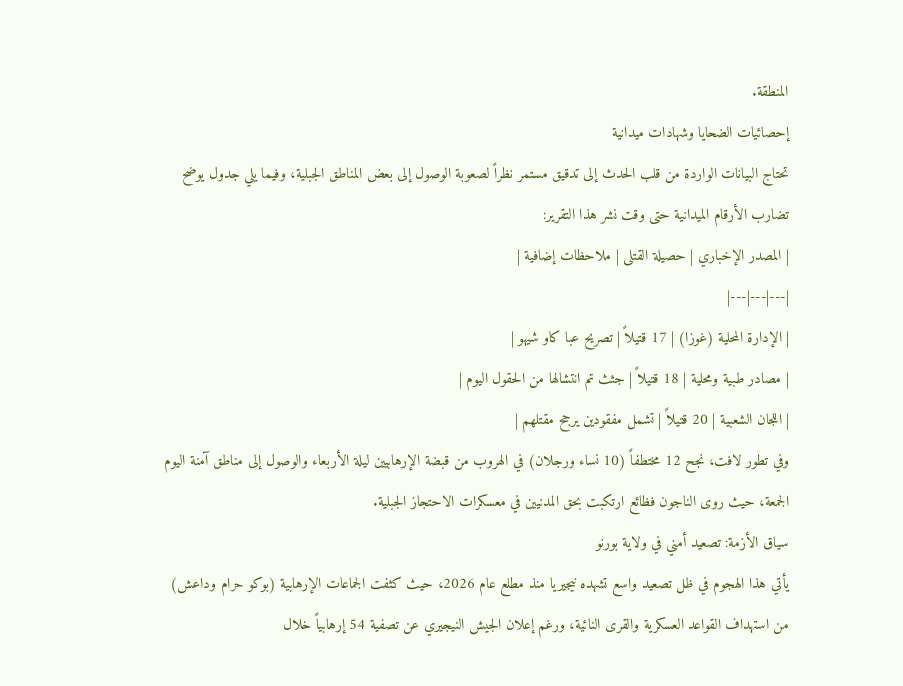المنطقة.
إحصائيات الضحايا وشهادات ميدانية
تحتاج البيانات الواردة من قلب الحدث إلى تدقيق مستمر نظراً لصعوبة الوصول إلى بعض المناطق الجبلية، وفيما يلي جدول يوضح تضارب الأرقام الميدانية حتى وقت نشر هذا التقرير:
| المصدر الإخباري | حصيلة القتلى | ملاحظات إضافية |
|---|---|---|
| الإدارة المحلية (غوزا) | 17 قتيلاً | تصريح عبا كاو شيهو |
| مصادر طبية ومحلية | 18 قتيلاً | جثث تم انتشالها من الحقول اليوم |
| اللجان الشعبية | 20 قتيلاً | تشمل مفقودين يرجح مقتلهم |
وفي تطور لافت، نجح 12 مختطفاً (10 نساء ورجلان) في الهروب من قبضة الإرهابيين ليلة الأربعاء والوصول إلى مناطق آمنة اليوم الجمعة، حيث روى الناجون فظائع ارتكبت بحق المدنيين في معسكرات الاحتجاز الجبلية.
سياق الأزمة: تصعيد أمني في ولاية بورنو
يأتي هذا الهجوم في ظل تصعيد واسع تشهده نيجيريا منذ مطلع عام 2026، حيث كثفت الجماعات الإرهابية (بوكو حرام وداعش) من استهداف القواعد العسكرية والقرى النائية، ورغم إعلان الجيش النيجيري عن تصفية 54 إرهابياً خلال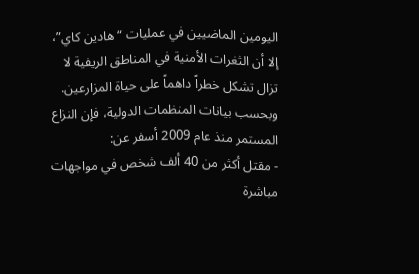اليومين الماضيين في عمليات “هادين كاي”، إلا أن الثغرات الأمنية في المناطق الريفية لا تزال تشكل خطراً داهماً على حياة المزارعين.
وبحسب بيانات المنظمات الدولية، فإن النزاع المستمر منذ عام 2009 أسفر عن:
- مقتل أكثر من 40 ألف شخص في مواجهات مباشرة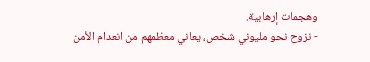وهجمات إرهابية.
- نزوح نحو مليوني شخص، يعاني معظمهم من انعدام الأمن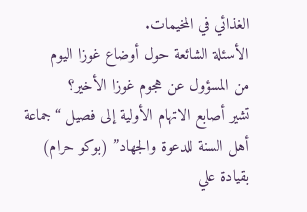الغذائي في المخيمات.
الأسئلة الشائعة حول أوضاع غوزا اليوم
من المسؤول عن هجوم غوزا الأخير؟
تشير أصابع الاتهام الأولية إلى فصيل “جماعة أهل السنة للدعوة والجهاد” (بوكو حرام) بقيادة علي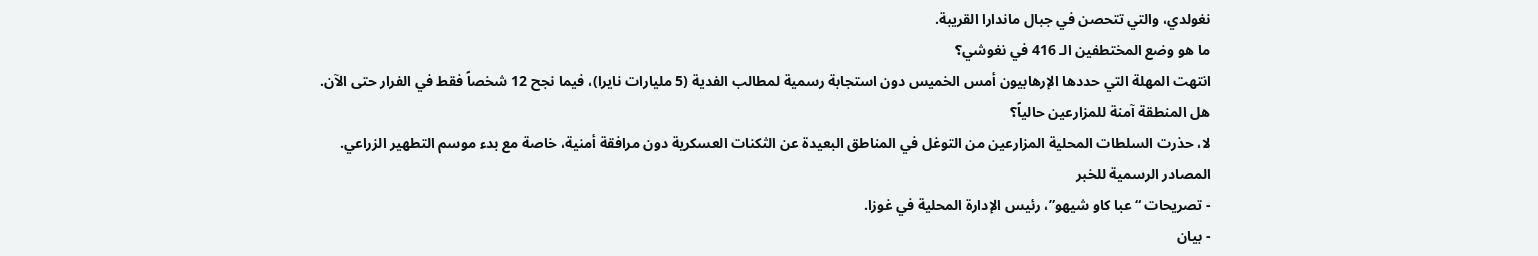نغولدي، والتي تتحصن في جبال ماندارا القريبة.
ما هو وضع المختطفين الـ 416 في نغوشي؟
انتهت المهلة التي حددها الإرهابيون أمس الخميس دون استجابة رسمية لمطالب الفدية (5 مليارات نايرا)، فيما نجح 12 شخصاً فقط في الفرار حتى الآن.
هل المنطقة آمنة للمزارعين حالياً؟
لا، حذرت السلطات المحلية المزارعين من التوغل في المناطق البعيدة عن الثكنات العسكرية دون مرافقة أمنية، خاصة مع بدء موسم التطهير الزراعي.
المصادر الرسمية للخبر
- تصريحات “عبا كاو شيهو”، رئيس الإدارة المحلية في غوزا.
- بيان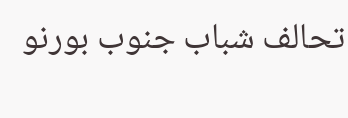تحالف شباب جنوب بورنو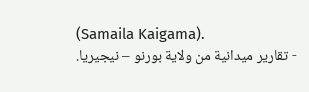(Samaila Kaigama).
- تقارير ميدانية من ولاية بورنو – نيجيريا.